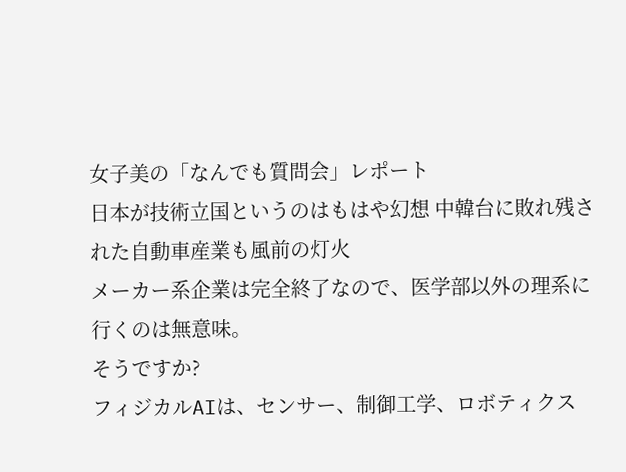女子美の「なんでも質問会」レポート
日本が技術立国というのはもはや幻想 中韓台に敗れ残された自動車産業も風前の灯火
メーカー系企業は完全終了なので、医学部以外の理系に行くのは無意味。
そうですか?
フィジカルAIは、センサー、制御工学、ロボティクス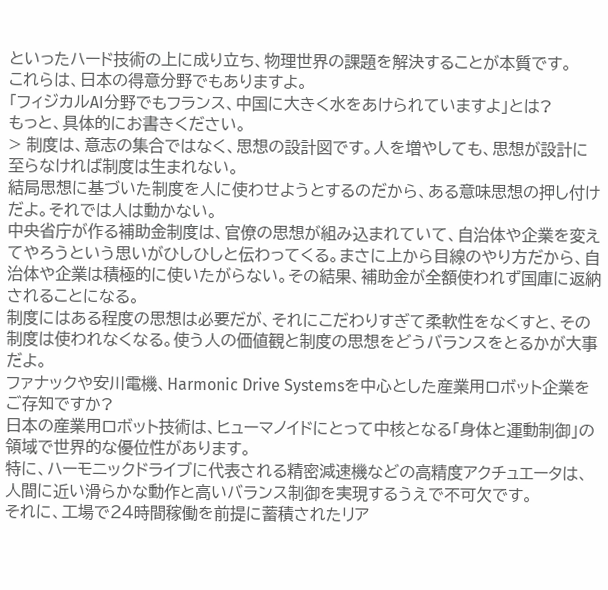といったハード技術の上に成り立ち、物理世界の課題を解決することが本質です。
これらは、日本の得意分野でもありますよ。
「フィジカルAI分野でもフランス、中国に大きく水をあけられていますよ」とは?
もっと、具体的にお書きください。
> 制度は、意志の集合ではなく、思想の設計図です。人を増やしても、思想が設計に至らなければ制度は生まれない。
結局思想に基づいた制度を人に使わせようとするのだから、ある意味思想の押し付けだよ。それでは人は動かない。
中央省庁が作る補助金制度は、官僚の思想が組み込まれていて、自治体や企業を変えてやろうという思いがひしひしと伝わってくる。まさに上から目線のやり方だから、自治体や企業は積極的に使いたがらない。その結果、補助金が全額使われず国庫に返納されることになる。
制度にはある程度の思想は必要だが、それにこだわりすぎて柔軟性をなくすと、その制度は使われなくなる。使う人の価値観と制度の思想をどうバランスをとるかが大事だよ。
ファナックや安川電機、Harmonic Drive Systemsを中心とした産業用ロボット企業をご存知ですか?
日本の産業用ロボット技術は、ヒューマノイドにとって中核となる「身体と運動制御」の領域で世界的な優位性があります。
特に、ハーモニックドライブに代表される精密減速機などの高精度アクチュエータは、人間に近い滑らかな動作と高いバランス制御を実現するうえで不可欠です。
それに、工場で24時間稼働を前提に蓄積されたリア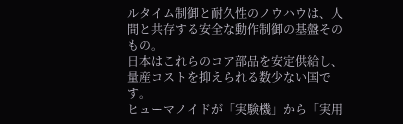ルタイム制御と耐久性のノウハウは、人間と共存する安全な動作制御の基盤そのもの。
日本はこれらのコア部品を安定供給し、量産コストを抑えられる数少ない国です。
ヒューマノイドが「実験機」から「実用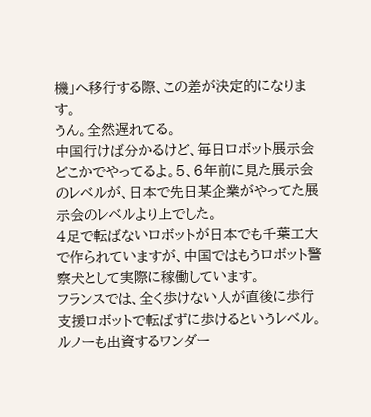機」へ移行する際、この差が決定的になります。
うん。全然遅れてる。
中国行けば分かるけど、毎日ロボット展示会どこかでやってるよ。5、6年前に見た展示会のレベルが、日本で先日某企業がやってた展示会のレベルより上でした。
4足で転ばないロボットが日本でも千葉工大で作られていますが、中国ではもうロボット警察犬として実際に稼働しています。
フランスでは、全く歩けない人が直後に歩行支援ロボットで転ばずに歩けるというレベル。ルノーも出資するワンダー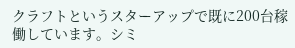クラフトというスターアップで既に200台稼働しています。シミ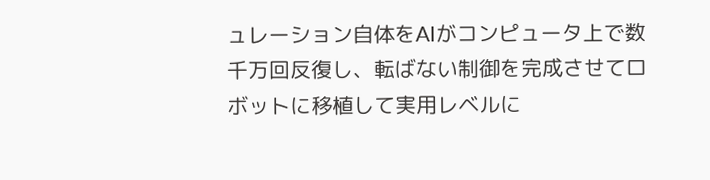ュレーション自体をAIがコンピュータ上で数千万回反復し、転ばない制御を完成させてロボットに移植して実用レベルに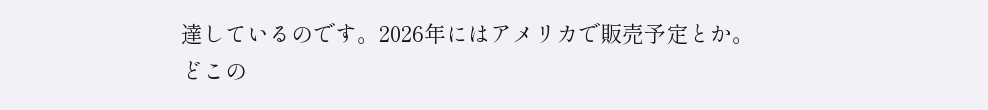達しているのです。2026年にはアメリカで販売予定とか。
どこの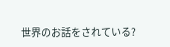世界のお話をされている?